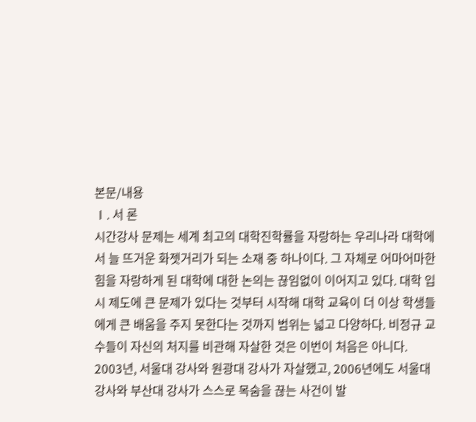본문/내용
Ⅰ. 서 론
시간강사 문제는 세계 최고의 대학진학률을 자랑하는 우리나라 대학에서 늘 뜨거운 화젯거리가 되는 소재 중 하나이다. 그 자체로 어마어마한 힘을 자랑하게 된 대학에 대한 논의는 끊임없이 이어지고 있다. 대학 입시 제도에 큰 문제가 있다는 것부터 시작해 대학 교육이 더 이상 학생들에게 큰 배움을 주지 못한다는 것까지 범위는 넓고 다양하다. 비정규 교수들이 자신의 처지를 비관해 자살한 것은 이번이 처음은 아니다. 2003년, 서울대 강사와 원광대 강사가 자살했고, 2006년에도 서울대 강사와 부산대 강사가 스스로 목숨을 끊는 사건이 발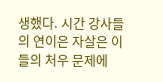생했다. 시간 강사들의 연이은 자살은 이들의 처우 문제에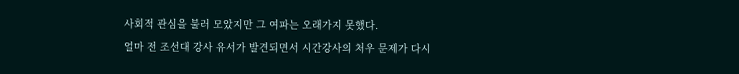사회적 관심을 불러 모았지만 그 여파는 오래가지 못했다.
얼마 전 조선대 강사 유서가 발견되면서 시간강사의 처우 문제가 다시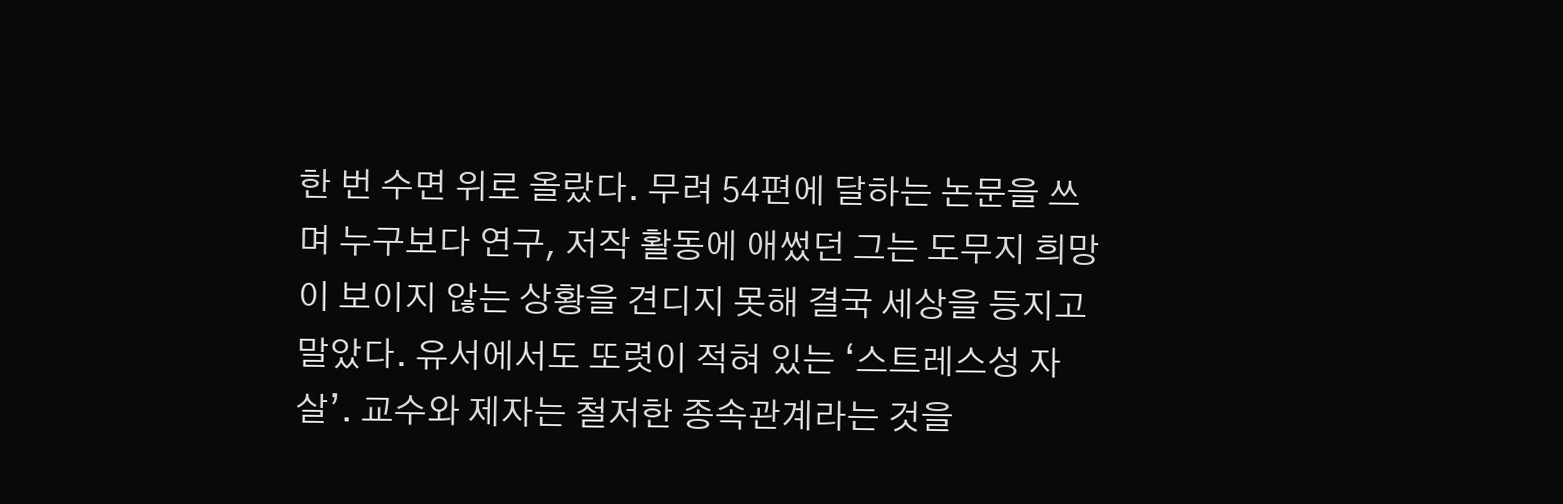한 번 수면 위로 올랐다. 무려 54편에 달하는 논문을 쓰며 누구보다 연구, 저작 활동에 애썼던 그는 도무지 희망이 보이지 않는 상황을 견디지 못해 결국 세상을 등지고 말았다. 유서에서도 또렷이 적혀 있는 ‘스트레스성 자살’. 교수와 제자는 철저한 종속관계라는 것을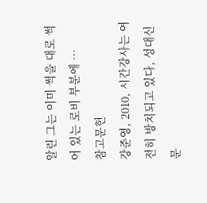알린 그는 이미 썩을 대로 썩어 있는 로비 부분에 …
참고문헌
강준영, 2010, 시간강사는 여전히 방치되고 있다, 성대신문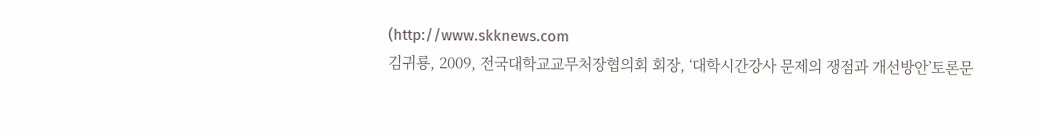(http://www.skknews.com
김귀룡, 2009, 전국대학교교무처장협의회 회장, ‘대학시간강사 문제의 쟁점과 개선방안’토론문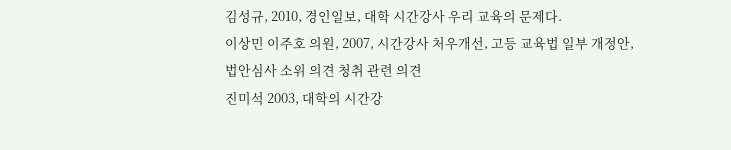김성규, 2010, 경인일보, 대학 시간강사 우리 교육의 문제다.
이상민 이주호 의원, 2007, 시간강사 처우개선, 고등 교육법 일부 개정안, 법안심사 소위 의견 청취 관련 의견
진미석 2003, 대학의 시간강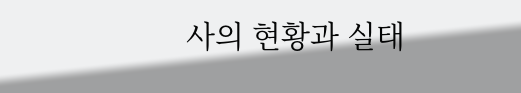사의 현황과 실태